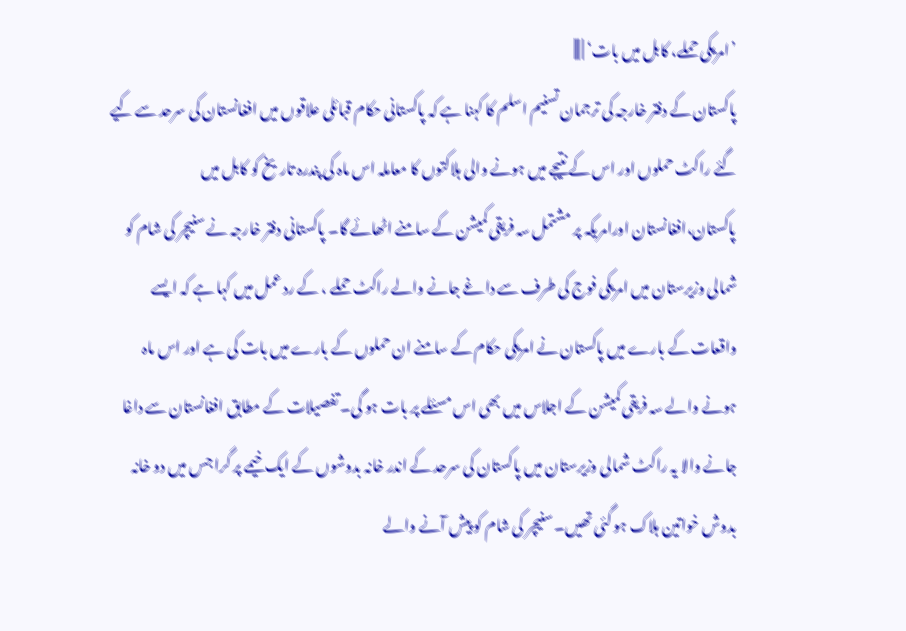’امریکی حملے، کابل میں بات‘ | |||
پاکستان کے دفتر خارجہ کی ترجمان تسنیم اسلم کا کہنا ہے کہ پاکستانی حکام قبائلی علاقوں میں افغانستان کی سرحد سے کیے گئے راکٹ حملوں اور اس کے نتیجے میں ہونے والی ہلاکتوں کا معاملہ اس ماہ کی پندرہ تاریخ کو کابل میں پاکستان،افغانستان اورامریکہ پر مشتمل سہ فریقی کمیشن کے سامنے اٹھائے گا۔ پاکستانی دفتر خارجہ نے سنیچر کی شام کو شمالی وزیرستان میں امریکی فوج کی طرف سے داغے جانے والے راکٹ حملے ، کے رد عمل میں کہا ہے کہ ایسے واقعات کے بارے میں پاکستان نے امریکی حکام کے سامنے ان حملوں کے بارے میں بات کی ہے اور اس ماہ ہونے والے سہ فریقی کمیشن کے اجلاس میں بھی اس مسئلے پر بات ہو گی۔ تفصیلات کے مطابق افغانستان سے داغا جانے والا یہ راکٹ شمالی وزیرستان میں پاکستان کی سرحد کے اندر خانہ بدوشوں کے ایک خیمے پر گرا جس میں دو خانہ بدوش خواتین ہلاک ہو گئی تھیں۔ سنیچر کی شام کو پیش آنے والے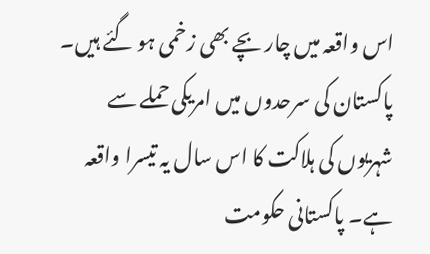اس واقعہ میں چار بچے بھی زخمی ہو گئے ہیں۔ پاکستان کی سرحدوں میں امریکی حملے سے شہریوں کی ہلاکت کا اس سال یہ تیسرا واقعہ ہے۔ پاکستانی حکومت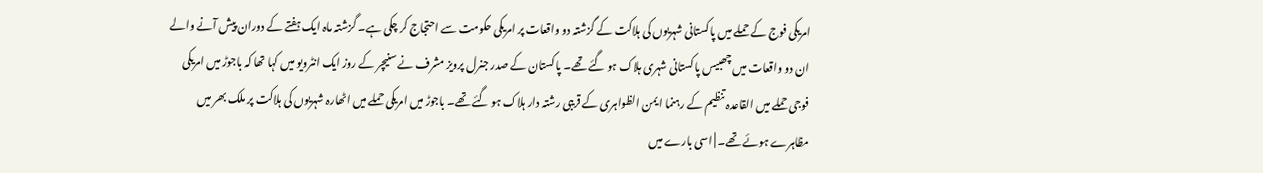امریکی فوج کے حملے میں پاکستانی شہریوں کی ہلاکت کے گزشتہ دو واقعات پر امریکی حکومت سے احتجاج کر چکی ہے۔ گزشتہ ماہ ایک ہفتے کے دوران پیش آنے والے ان دو واقعات میں چھبیس پاکستانی شہری ہلاک ہو گئے تھے۔ پاکستان کے صدر جنرل پرویز مشرف نے سنیچر کے روز ایک انٹرویو میں کہا تھا کہ باجوڑ میں امریکی فوجی حملے میں القاعدہ تنظیم کے رہنما ایمن الظواہری کے قریبی رشتہ دار ہلاک ہو گئے تھے۔ باجوڑ میں امریکی حملے میں اٹھارہ شہریوں کی ہلاکت پر ملک بھر میں مظاہرے ہوئے تھے۔ | اسی بارے میں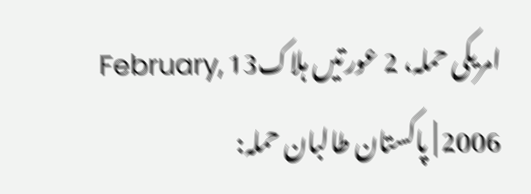امریکی حملہ، 2 عورتیں ہلاک13 February, 2006 | پاکستان طالبان حملہ: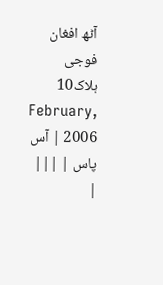آٹھ افغان فوجی ہلاک10 February, 2006 | آس پاس | |||
|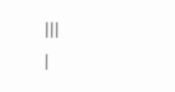|||
|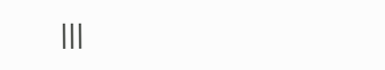|||